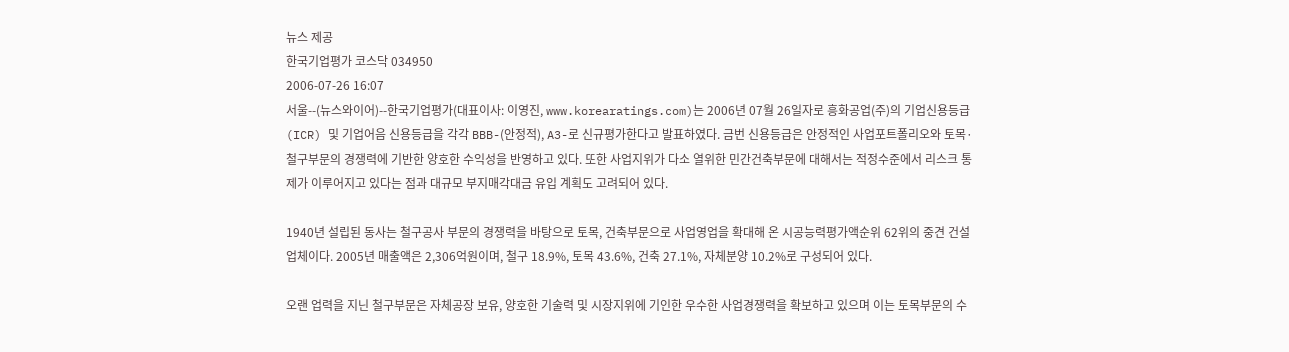뉴스 제공
한국기업평가 코스닥 034950
2006-07-26 16:07
서울--(뉴스와이어)--한국기업평가(대표이사: 이영진, www.korearatings.com)는 2006년 07월 26일자로 흥화공업(주)의 기업신용등급(ICR) 및 기업어음 신용등급을 각각 BBB-(안정적), A3-로 신규평가한다고 발표하였다. 금번 신용등급은 안정적인 사업포트폴리오와 토목·철구부문의 경쟁력에 기반한 양호한 수익성을 반영하고 있다. 또한 사업지위가 다소 열위한 민간건축부문에 대해서는 적정수준에서 리스크 통제가 이루어지고 있다는 점과 대규모 부지매각대금 유입 계획도 고려되어 있다.

1940년 설립된 동사는 철구공사 부문의 경쟁력을 바탕으로 토목, 건축부문으로 사업영업을 확대해 온 시공능력평가액순위 62위의 중견 건설업체이다. 2005년 매출액은 2,306억원이며, 철구 18.9%, 토목 43.6%, 건축 27.1%, 자체분양 10.2%로 구성되어 있다.

오랜 업력을 지닌 철구부문은 자체공장 보유, 양호한 기술력 및 시장지위에 기인한 우수한 사업경쟁력을 확보하고 있으며 이는 토목부문의 수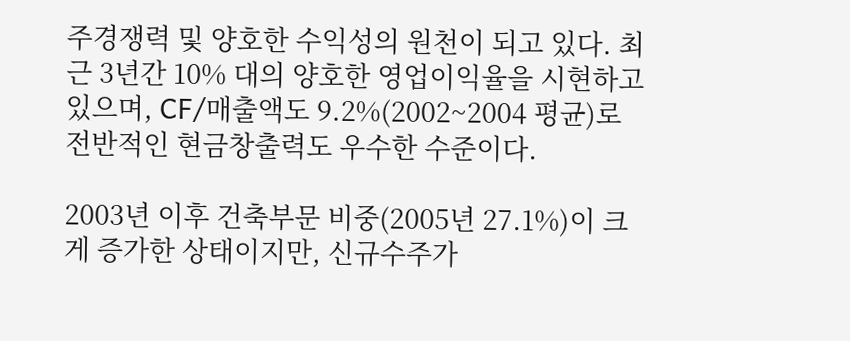주경쟁력 및 양호한 수익성의 원천이 되고 있다. 최근 3년간 10% 대의 양호한 영업이익율을 시현하고 있으며, CF/매출액도 9.2%(2002~2004 평균)로 전반적인 현금창출력도 우수한 수준이다.

2003년 이후 건축부문 비중(2005년 27.1%)이 크게 증가한 상태이지만, 신규수주가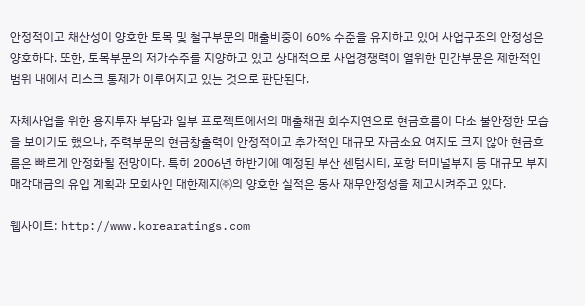안정적이고 채산성이 양호한 토목 및 철구부문의 매출비중이 60% 수준을 유지하고 있어 사업구조의 안정성은 양호하다. 또한, 토목부문의 저가수주를 지양하고 있고 상대적으로 사업경쟁력이 열위한 민간부문은 제한적인 범위 내에서 리스크 통제가 이루어지고 있는 것으로 판단된다.

자체사업을 위한 용지투자 부담과 일부 프로젝트에서의 매출채권 회수지연으로 현금흐름이 다소 불안정한 모습을 보이기도 했으나, 주력부문의 현금창출력이 안정적이고 추가적인 대규모 자금소요 여지도 크지 않아 현금흐름은 빠르게 안정화될 전망이다. 특히 2006년 하반기에 예정된 부산 센텀시티, 포항 터미널부지 등 대규모 부지매각대금의 유입 계획과 모회사인 대한제지㈜의 양호한 실적은 동사 재무안정성을 제고시켜주고 있다.

웹사이트: http://www.korearatings.com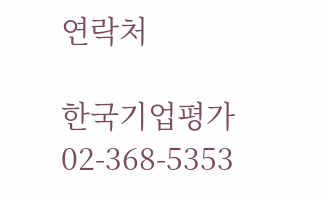연락처

한국기업평가 02-368-5353